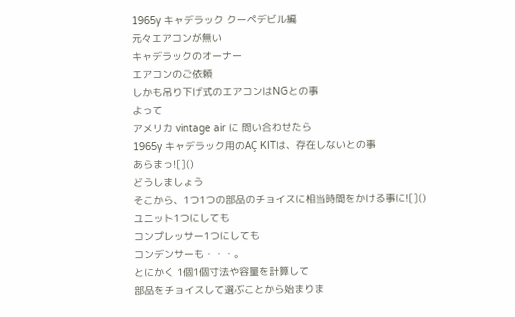1965y キャデラック クーペデビル編
元々エアコンが無い
キャデラックのオーナー
エアコンのご依頼
しかも吊り下げ式のエアコンはNGとの事
よって
アメリカ vintage air に 問い合わせたら
1965y キャデラック用のAÇ KITは、存在しないとの事
あらまっ![]()
どうしましょう
そこから、1つ1つの部品のチョイスに相当時間をかける事に![]()
ユニット1つにしても
コンプレッサー1つにしても
コンデンサーも・・・。
とにかく 1個1個寸法や容量を計算して
部品をチョイスして選ぶことから始まりま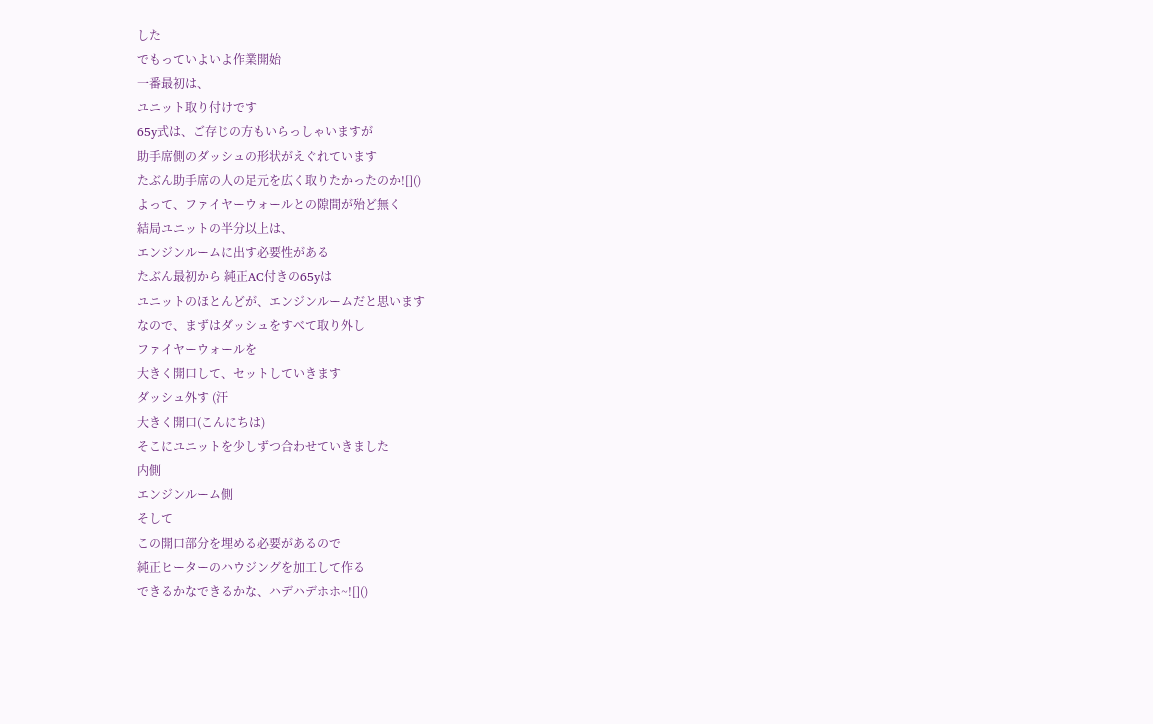した
でもっていよいよ作業開始
一番最初は、
ユニット取り付けです
65y式は、ご存じの方もいらっしゃいますが
助手席側のダッシュの形状がえぐれています
たぶん助手席の人の足元を広く取りたかったのか![]()
よって、ファイヤーウォールとの隙間が殆ど無く
結局ユニットの半分以上は、
エンジンルームに出す必要性がある
たぶん最初から 純正AC付きの65yは
ユニットのほとんどが、エンジンルームだと思います
なので、まずはダッシュをすべて取り外し
ファイヤーウォールを
大きく開口して、セットしていきます
ダッシュ外す (汗
大きく開口(こんにちは)
そこにユニットを少しずつ合わせていきました
内側
エンジンルーム側
そして
この開口部分を埋める必要があるので
純正ヒーターのハウジングを加工して作る
できるかなできるかな、ハデハデホホ~![]()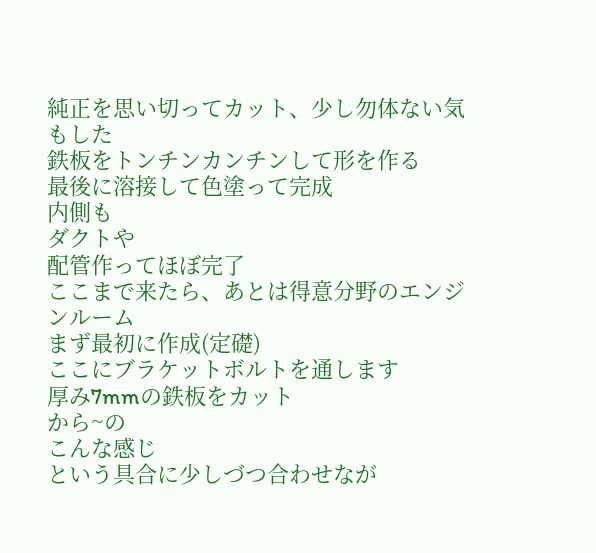純正を思い切ってカット、少し勿体ない気もした
鉄板をトンチンカンチンして形を作る
最後に溶接して色塗って完成
内側も
ダクトや
配管作ってほぼ完了
ここまで来たら、あとは得意分野のエンジンルーム
まず最初に作成(定礎)
ここにブラケットボルトを通します
厚み7mmの鉄板をカット
から~の
こんな感じ
という具合に少しづつ合わせなが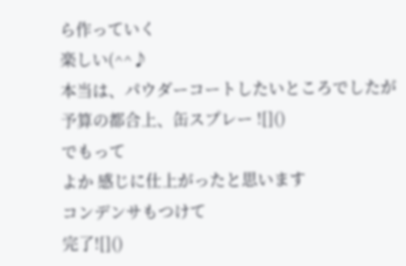ら作っていく
楽しい(^^♪
本当は、パウダーコートしたいところでしたが
予算の都合上、缶スプレー ![]()
でもって
よか 感じに仕上がったと思います
コンデンサもつけて
完了![]()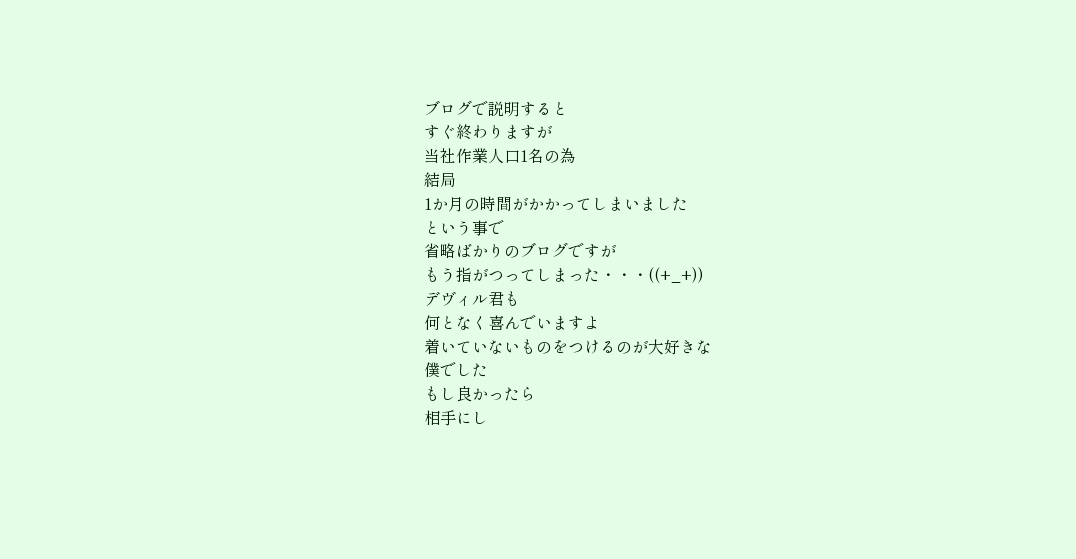ブログで説明すると
すぐ終わりますが
当社作業人口1名の為
結局
1か月の時間がかかってしまいました
という事で
省略ばかりのブログですが
もう指がつってしまった・・・((+_+))
デヴィル君も
何となく喜んでいますよ
着いていないものをつけるのが大好きな
僕でした
もし良かったら
相手にし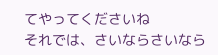てやってくださいね
それでは、さいならさいなら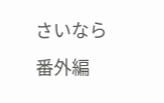さいなら
番外編